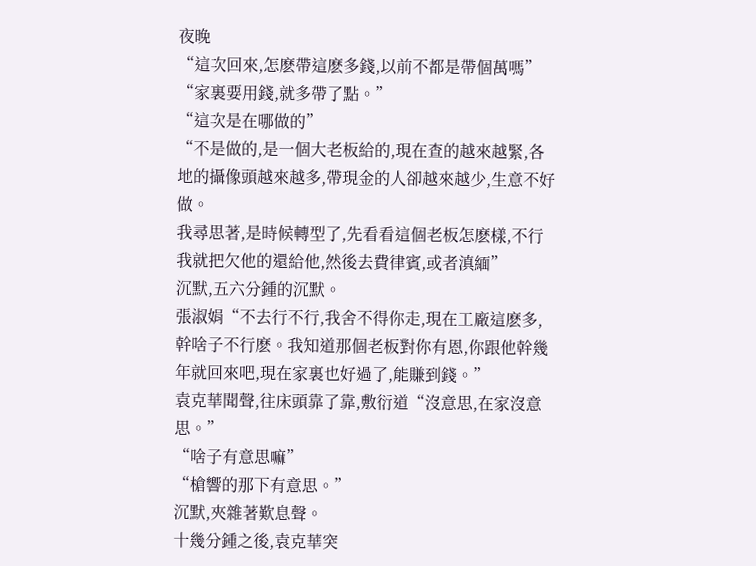夜晚
“這次回來,怎麽帶這麽多錢,以前不都是帶個萬嗎”
“家裏要用錢,就多帶了點。”
“這次是在哪做的”
“不是做的,是一個大老板給的,現在查的越來越緊,各地的攝像頭越來越多,帶現金的人卻越來越少,生意不好做。
我尋思著,是時候轉型了,先看看這個老板怎麽樣,不行我就把欠他的還給他,然後去費律賓,或者滇緬”
沉默,五六分鍾的沉默。
張淑娟“不去行不行,我舍不得你走,現在工廠這麽多,幹啥子不行麽。我知道那個老板對你有恩,你跟他幹幾年就回來吧,現在家裏也好過了,能賺到錢。”
袁克華聞聲,往床頭靠了靠,敷衍道“沒意思,在家沒意思。”
“啥子有意思嘛”
“槍響的那下有意思。”
沉默,夾雜著歎息聲。
十幾分鍾之後,袁克華突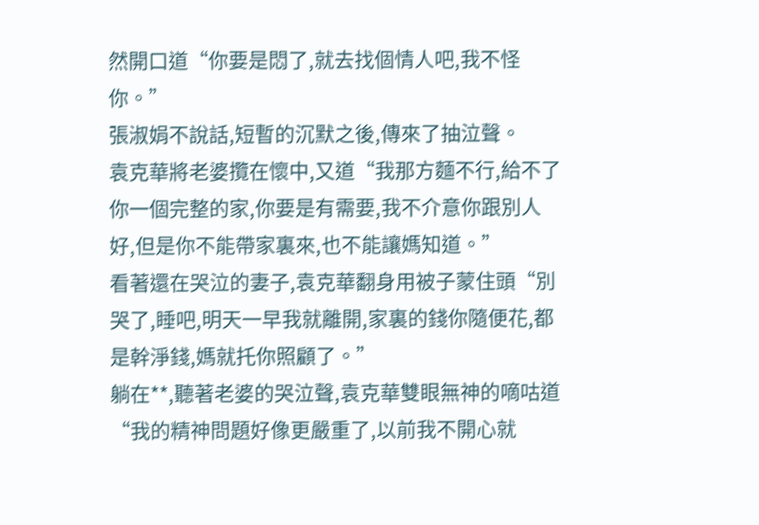然開口道“你要是悶了,就去找個情人吧,我不怪你。”
張淑娟不說話,短暫的沉默之後,傳來了抽泣聲。
袁克華將老婆攬在懷中,又道“我那方麵不行,給不了你一個完整的家,你要是有需要,我不介意你跟別人好,但是你不能帶家裏來,也不能讓媽知道。”
看著還在哭泣的妻子,袁克華翻身用被子蒙住頭“別哭了,睡吧,明天一早我就離開,家裏的錢你隨便花,都是幹淨錢,媽就托你照顧了。”
躺在**,聽著老婆的哭泣聲,袁克華雙眼無神的嘀咕道“我的精神問題好像更嚴重了,以前我不開心就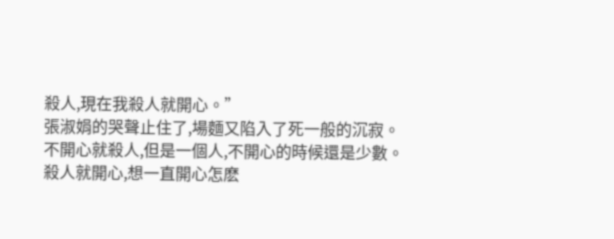殺人,現在我殺人就開心。”
張淑娟的哭聲止住了,場麵又陷入了死一般的沉寂。
不開心就殺人,但是一個人,不開心的時候還是少數。
殺人就開心,想一直開心怎麽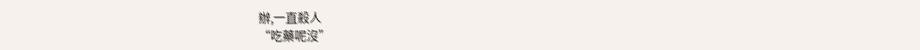辦,一直殺人
“吃藥呢沒”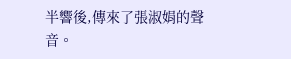半響後,傳來了張淑娟的聲音。